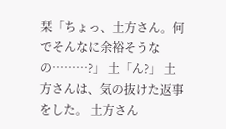栞「ちょっ、土方さん。何でそんなに余裕そうなの………?」 土「ん?」 土方さんは、気の抜けた返事をした。 土方さん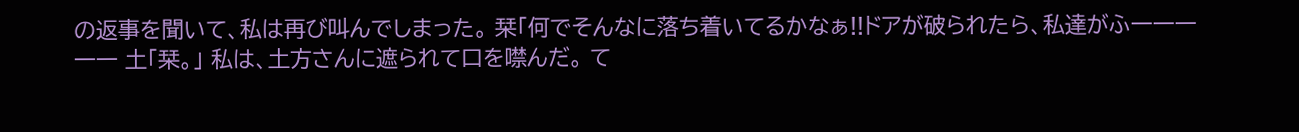の返事を聞いて、私は再び叫んでしまった。 栞「何でそんなに落ち着いてるかなぁ!!ドアが破られたら、私達がふ一一一一一 土「栞。」 私は、土方さんに遮られて口を噤んだ。 て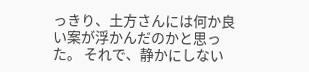っきり、土方さんには何か良い案が浮かんだのかと思った。 それで、静かにしない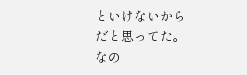といけないからだと思ってた。 なの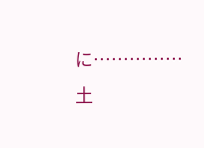に…………… 土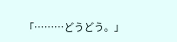「………どうどう。」